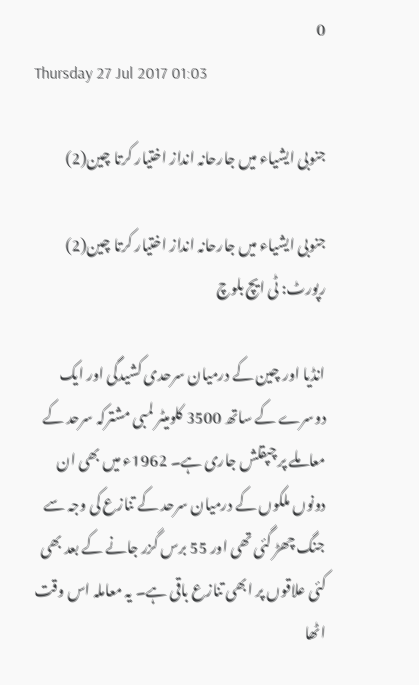0
Thursday 27 Jul 2017 01:03

جنوبی ایشیاء میں جارحانہ انداز اختیار کرتا چین(2)

جنوبی ایشیاء میں جارحانہ انداز اختیار کرتا چین(2)
رپورٹ: ٹی ایچ بلوچ

انڈیا اور چین کے درمیان سرحدی کشیدگی اور ایک دوسرے کے ساتھ 3500 کلومیٹر لمبی مشترکہ سرحد کے معاملے پر چپقلش جاری ہے۔ 1962ء میں بھی ان دونوں ملکوں کے درمیان سرحد کے تنازع کی وجہ سے جنگ چھڑ گئی تھی اور 55 برس گزر جانے کے بعد بھی کئی علاقوں پر ابھی تنازع باقی ہے۔ یہ معاملہ اس وقت اٹھا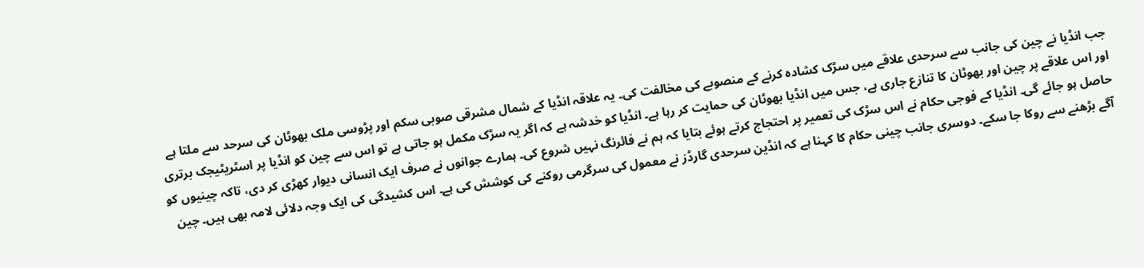جب انڈیا نے چین کی جانب سے سرحدی علاقے میں سڑک کشادہ کرنے کے منصوبے کی مخالفت کی۔ یہ علاقہ انڈیا کے شمال مشرقی صوبی سکم اور پڑوسی ملک بھوٹان کی سرحد سے ملتا ہے اور اس علاقے پر چین اور بھوٹان کا تنازع جاری ہے، جس میں انڈیا بھوٹان کی حمایت کر رہا ہے۔ انڈیا کو خدشہ ہے کہ اگر یہ سڑک مکمل ہو جاتی ہے تو اس سے چین کو انڈیا پر اسٹریٹیجک برتری حاصل ہو جائے گی۔ انڈیا کے فوجی حکام نے اس سڑک کی تعمیر پر احتجاج کرتے ہوئے بتایا کہ ہم نے فائرنگ نہیں شروع کی۔ ہمارے جوانوں نے صرف ایک انسانی دیوار کھڑی کر دی، تاکہ چینیوں کو آگے بڑھنے سے روکا جا سکے۔ دوسری جانب چینی حکام کا کہنا ہے کہ انڈین سرحدی گارڈز نے معمول کی سرگرمی روکنے کی کوشش کی ہے۔ اس کشیدگی کی ایک وجہ دلائی لامہ بھی ہیں۔ چین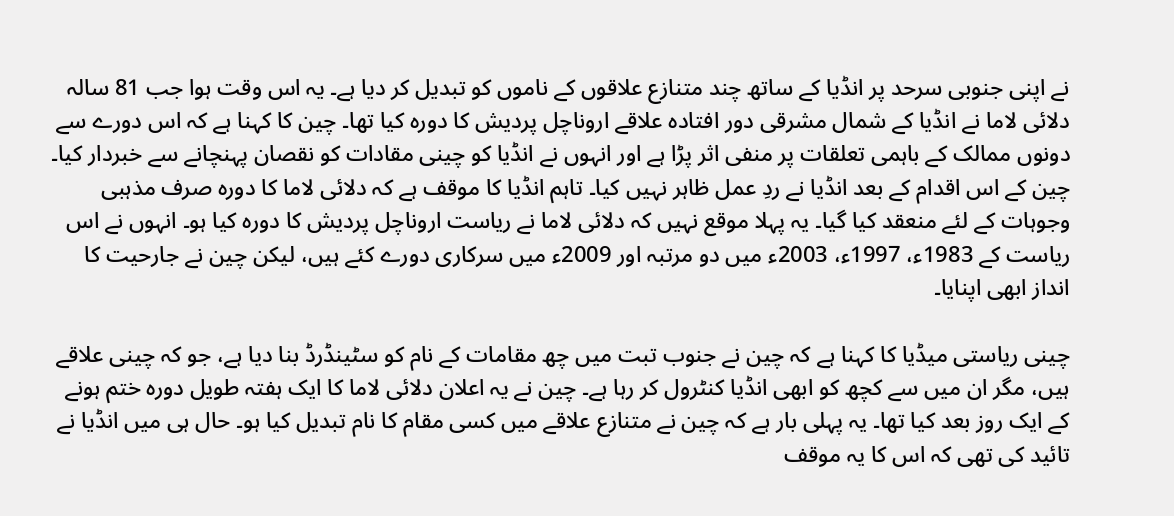نے اپنی جنوبی سرحد پر انڈیا کے ساتھ چند متنازع علاقوں کے ناموں کو تبدیل کر دیا ہے۔ یہ اس وقت ہوا جب 81 سالہ دلائی لاما نے انڈیا کے شمال مشرقی دور افتادہ علاقے اروناچل پردیش کا دورہ کیا تھا۔ چین کا کہنا ہے کہ اس دورے سے دونوں ممالک کے باہمی تعلقات پر منفی اثر پڑا ہے اور انہوں نے انڈیا کو چینی مقادات کو نقصان پہنچانے سے خبردار کیا۔ چین کے اس اقدام کے بعد انڈیا نے ردِ عمل ظاہر نہیں کیا۔ تاہم انڈیا کا موقف ہے کہ دلائی لاما کا دورہ صرف مذہبی وجوہات کے لئے منعقد کیا گیا۔ یہ پہلا موقع نہیں کہ دلائی لاما نے ریاست اروناچل پردیش کا دورہ کیا ہو۔ انہوں نے اس ریاست کے 1983ء، 1997ء، 2003ء میں دو مرتبہ اور 2009ء میں سرکاری دورے کئے ہیں، لیکن چین نے جارحیت کا انداز ابھی اپنایا۔

چینی ریاستی میڈیا کا کہنا ہے کہ چین نے جنوب تبت میں چھ مقامات کے نام کو سٹینڈرڈ بنا دیا ہے، جو کہ چینی علاقے ہیں، مگر ان میں سے کچھ کو ابھی انڈیا کنٹرول کر رہا ہے۔ چین نے یہ اعلان دلائی لاما کا ایک ہفتہ طویل دورہ ختم ہونے کے ایک روز بعد کیا تھا۔ یہ پہلی بار ہے کہ چین نے متنازع علاقے میں کسی مقام کا نام تبدیل کیا ہو۔ حال ہی میں انڈیا نے تائید کی تھی کہ اس کا یہ موقف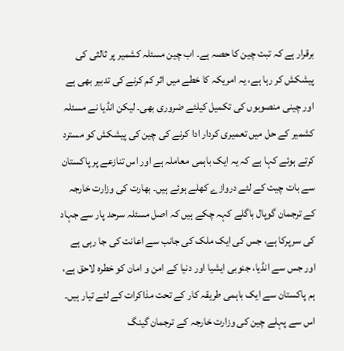برقرار ہے کہ تبت چین کا حصہ ہے۔ اب چین مسئلہ کشمیر پر ثالثی کی پیشکش کر رہا ہے، یہ امریکہ کا خطے میں اثر کم کرنے کی تدبیر بھی ہے اور چینی منصوبوں کی تکمیل کیلئے ضروری بھی۔ لیکن انڈیا نے مسئلہ کشمیر کے حل میں تعمیری کردار ادا کرنے کی چین کی پیشکش کو مسترد کرتے ہوئے کہا ہے کہ یہ ایک باہمی معاملہ ہے اور اس تنازعے پر پاکستان سے بات چیت کے لئے دروازے کھلے ہوئے ہیں۔ بھارت کی وزارت خارجہ کے ترجمان گوپال باگلے کہہ چکے ہیں کہ اصل مسئلہ سرحد پار سے جہاد کی سرپرکا ہے، جس کی ایک ملک کی جانب سے اعانت کی جا رہی ہے اور جس سے انڈیا، جنوبی ایشیا اور دنیا کے امن و امان کو خطرہ لاحق ہے، ہم پاکستان سے ایک باہمی طریقہ کار کے تحت مذاکرات کے لئے تیار ہیں۔ اس سے پہلے چین کی وزارت خارجہ کے ترجمان گینگ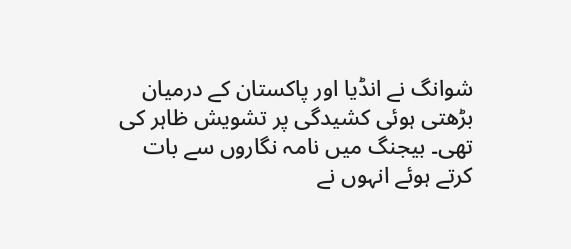شوانگ نے انڈیا اور پاکستان کے درمیان بڑھتی ہوئی کشیدگی پر تشویش ظاہر کی تھی۔ بیجنگ میں نامہ نگاروں سے بات کرتے ہوئے انہوں نے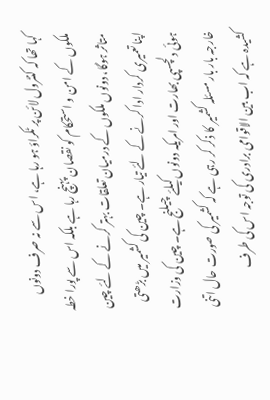کہا تھا کہ کنٹرول لائن پر ٹکراؤ ہو رہا ہے، اس سے نہ صرف دونوں ملکوں کے امن و استحکام کو نقصان پہنچ رہا ہے بلکہ اس سے پورا خطہ متاثر ہوگا، دونوں ملکوں کے درمیان تعلقات بہتر کرنے کے لئے چین اپنا تعمیری کردار ادا کرنے کے لئے تیار ہے۔ چین کی کشمیر میں بڑھتی ہوئی دلچسپی بھارت اور امریکہ دونوں کیلئے چیلنج ہے۔ چین کی وزارت خارجہ بار بار مسئلہ کشمیر کا ذکر کر رہی ہے کہ کشمیر کی صورت حال اتنی کشیدہ ہے کہ اب بین الاقوامی برادری کی توجہ اس کی طرف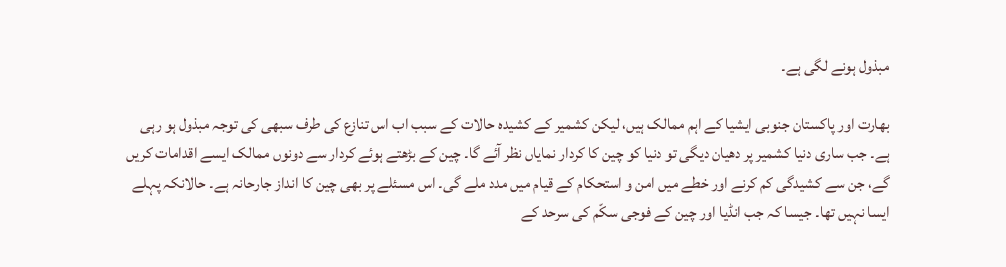مبذول ہونے لگی ہے۔

بھارت اور پاکستان جنوبی ایشیا کے اہم ممالک ہیں، لیکن کشمیر کے کشیدہ حالات کے سبب اب اس تنازع کی طرف سبھی کی توجہ مبذول ہو رہی ہے۔ جب ساری دنیا کشمیر پر دھیان دیگی تو دنیا کو چین کا کردار نمایاں نظر آئے گا۔ چین کے بڑھتے ہوئے کردار سے دونوں ممالک ایسے اقدامات کریں گے، جن سے کشیدگی کم کرنے اور خطے میں امن و استحکام کے قیام میں مدد ملے گی۔ اس مسئلے پر بھی چین کا انداز جارحانہ ہے۔ حالانکہ پہلے ایسا نہیں تھا۔ جیسا کہ جب انڈیا اور چین کے فوجی سکّم کی سرحد کے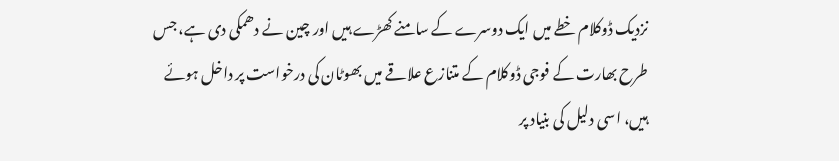نزدیک ڈوکلام خطے میں ایک دوسرے کے سامنے کھڑے ہیں اور چین نے دھمکی دی ہے، جس طرح بھارت کے فوجی ڈوکلام کے متنازع علاقے میں بھوٹان کی درخواست پر داخل ہوئے ہیں، اسی دلیل کی بنیاد پر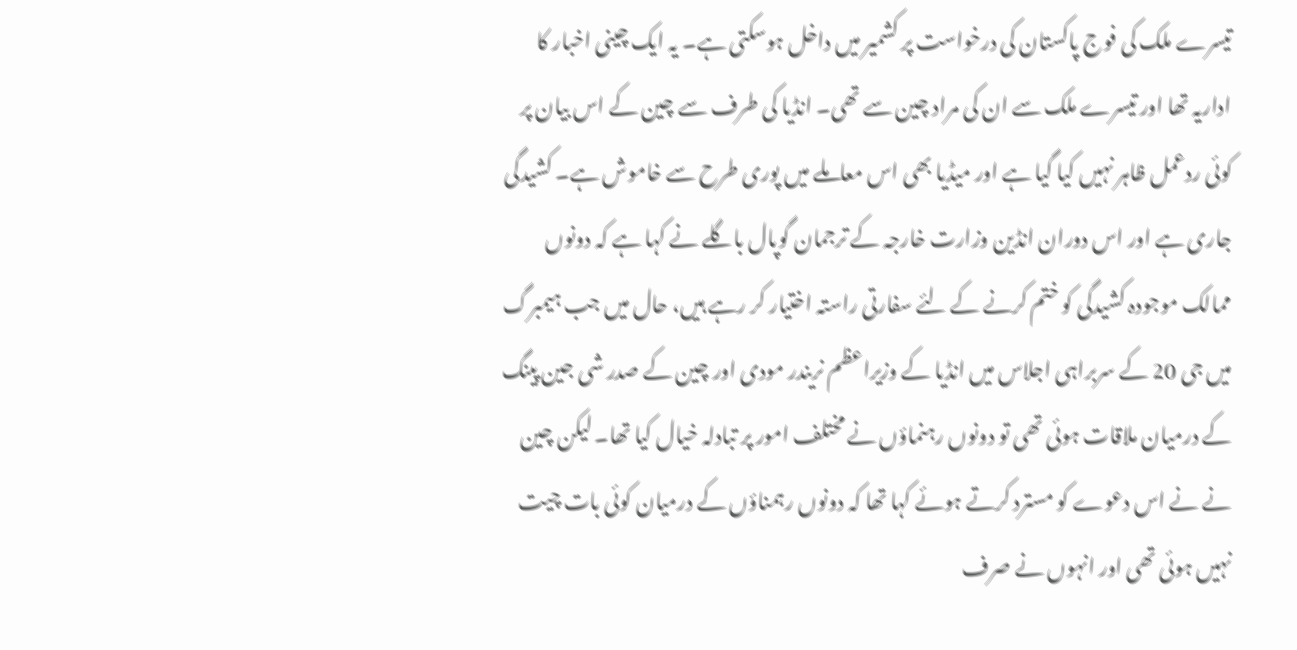تیسرے ملک کی فوج پاکستان کی درخواست پر کشمیر میں داخل ہوسکتی ہے۔ یہ ایک چینی اخبار کا اداریہ تھا اور تیسرے ملک سے ان کی مراد چین سے تھی۔ انڈیا کی طرف سے چین کے اس بیان پر کوئی ردعمل ظاہر نہیں کیا گيا ہے اور میڈیا بھی اس معاملے میں پوری طرح سے خاموش ہے۔ کشیدگی جاری ہے اور اس دوران انڈین وزارت خارجہ کے ترجمان گوپال باگلے نے کہا ہے کہ دونوں ممالک موجودہ کشیدگی کو ختم کرنے کے لئے سفارتی راستہ اختیار کر رہے ہیں، حال میں جب ہیمبرگ میں جی 20 کے سربراہی اجلاس میں انڈیا کے وزیراعظم نریندر مودی اور چین کے صدر شی جین پینگ کے درمیان ملاقات ہوئی تھی تو دونوں رہنماؤں نے مختلف امور پر تبادلہ خیال کیا تھا۔ لیکن چین نے نے اس دعوے کو مسترد کرتے ہوئے کہا تھا کہ دونوں رہمناؤں کے درمیان کوئی بات چیت نہیں ہوئی تھی اور انہوں نے صرف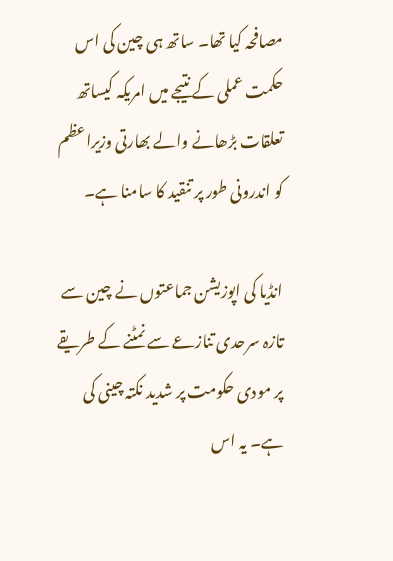مصافحہ کیا تھا۔ ساتھ ہی چین کی اس حکمت عملی کے نتیجے میں امریکہ کیساتھ تعلقات بڑھانے والے بھارتی وزیراعظم کو اندرونی طور پر تنقید کا سامنا ہے۔

انڈیا کی اپوزیشن جماعتوں نے چین سے تازہ سرحدی تنازعے سے نمٹنے کے طریقے پر مودی حکومت پر شدید نکتہ چینی کی ہے۔ یہ اس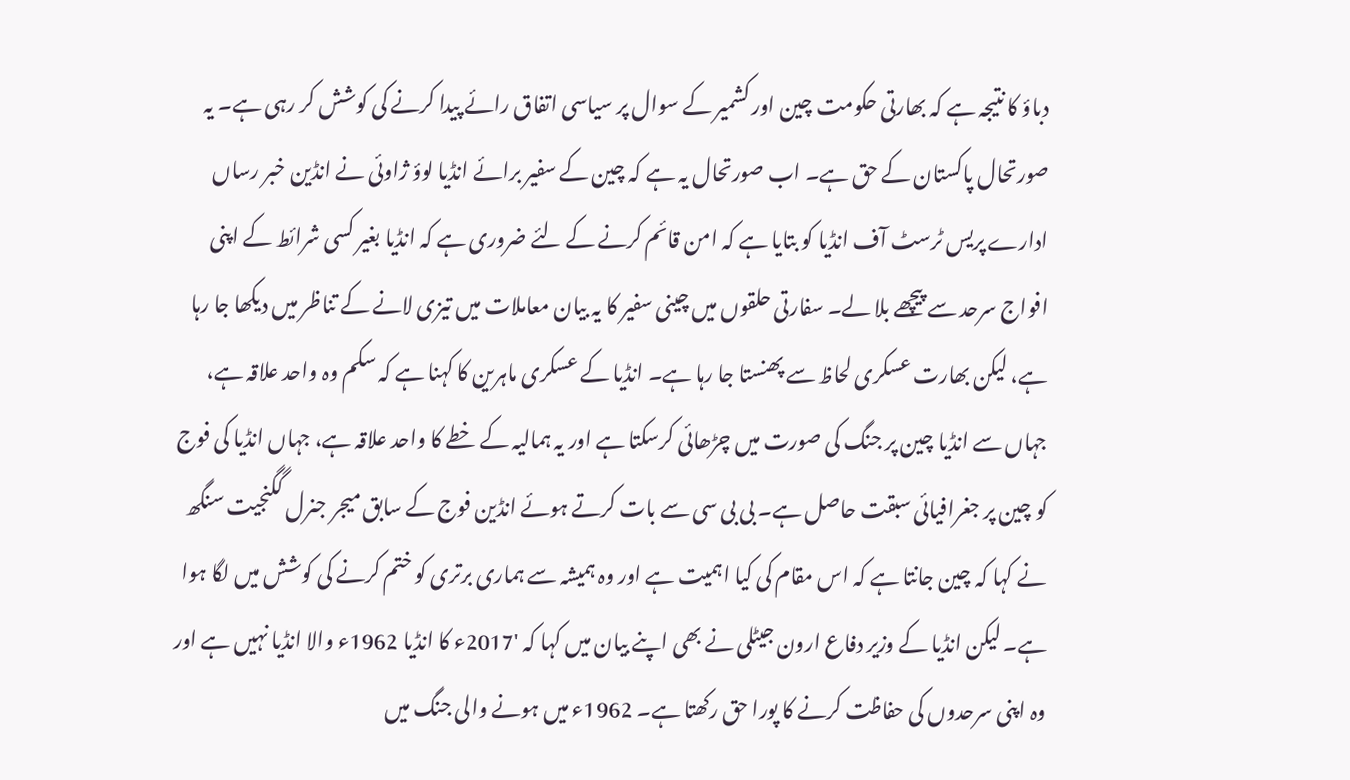دباؤ کا نتیجہ ہے کہ بھارتی حکومت چین اور کشمیر کے سوال پر سیاسی اتفاق رائے پیدا کرنے کی کوشش کر رہی ہے۔ یہ صورتحال پاکستان کے حق ہے۔ اب صورتحال یہ ہے کہ چین کے سفیر برائے انڈیا لوؤ ژاوئی نے انڈین خبر رساں ادارے پریس ٹرسٹ آف انڈیا کو بتایا ہے کہ امن قائم کرنے کے لئے ضروری ہے کہ انڈیا بغیر کسی شرائط کے اپنی افواج سرحد سے پیچھے بلا لے۔ سفارتی حلقوں میں چینی سفیر کا یہ بیان معاملات میں تیزی لانے کے تناظر میں دیکھا جا رہا ہے، لیکن بھارت عسکری لحاظ سے پھنستا جا رہا ہے۔ انڈیا کے عسکری ماہرین کا کہنا ہے کہ سکم وہ واحد علاقہ ہے، جہاں سے انڈیا چین پر جنگ کی صورت میں چڑھائی کرسکتا ہے اور یہ ہمالیہ کے خطے کا واحد علاقہ ہے، جہاں انڈیا کی فوج کو چین پر جغرافیائی سبقت حاصل ہے۔ بی بی سی سے بات کرتے ہوئے انڈین فوج کے سابق میجر جنرل گگنجیت سنگھ نے کہا کہ چین جانتا ہے کہ اس مقام کی کیا اہمیت ہے اور وہ ہمیشہ سے ہماری برتری کو ختم کرنے کی کوشش میں لگا ہوا ہے۔ لیکن انڈیا کے وزیر دفاع ارون جیٹلی نے بھی اپنے بیان میں کہا کہ '2017ء کا انڈیا 1962ء والا انڈیا نہیں ہے اور وہ اپنی سرحدوں کی حفاظت کرنے کا پورا حق رکھتا ہے۔ 1962ء میں ہونے والی جنگ میں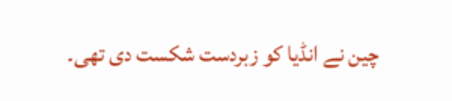چین نے انڈیا کو زبردست شکست دی تھی۔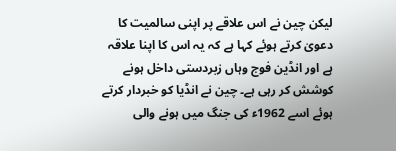لیکن چین نے اس علاقے پر اپنی سالمیت کا دعویٰ کرتے ہوئے کہا ہے کہ یہ اس کا اپنا علاقہ ہے اور انڈین فوج وہاں زبردستی داخل ہونے کوشش کر رہی ہے۔ چین نے انڈیا کو خبردار کرتے ہوئے اسے 1962ء کی جنگ میں ہونے والی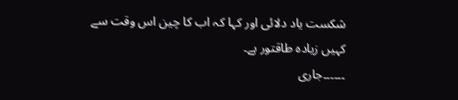شکست یاد دلائی اور کہا کہ اب کا چین اس وقت سے کہیں زیادہ طاقتور ہے۔
۔۔۔۔۔۔جاری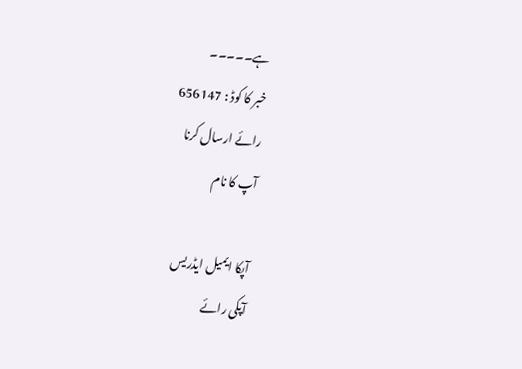ہے۔۔۔۔۔
خبر کا کوڈ : 656147
رائے ارسال کرنا
آپ کا نام

آپکا ایمیل ایڈریس
آپکی رائے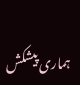ہماری پیشکش